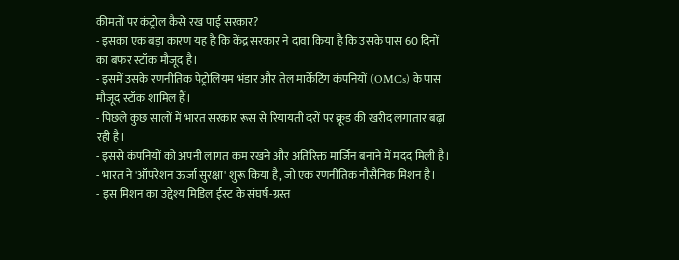कीमतों पर कंट्रोल कैसे रख पाई सरकार?
- इसका एक बड़ा कारण यह है कि केंद्र सरकार ने दावा किया है कि उसके पास 60 दिनों का बफर स्टॉक मौजूद है।
- इसमें उसके रणनीतिक पेट्रोलियम भंडार और तेल मार्केटिंग कंपनियों (OMCs) के पास मौजूद स्टॉक शामिल हैं।
- पिछले कुछ सालों में भारत सरकार रूस से रियायती दरों पर क्रूड की खरीद लगातार बढ़ा रही है।
- इससे कंपनियों को अपनी लागत कम रखने और अतिरिक्त मार्जिन बनाने में मदद मिली है।
- भारत ने 'ऑपरेशन ऊर्जा सुरक्षा' शुरू किया है, जो एक रणनीतिक नौसैनिक मिशन है।
- इस मिशन का उद्देश्य मिडिल ईस्ट के संघर्ष-ग्रस्त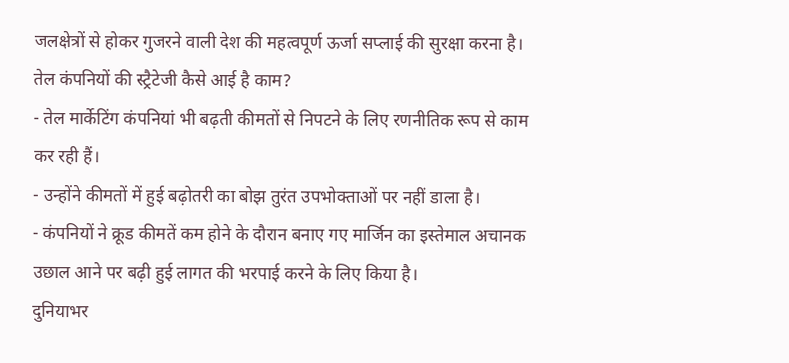जलक्षेत्रों से होकर गुजरने वाली देश की महत्वपूर्ण ऊर्जा सप्लाई की सुरक्षा करना है।
तेल कंपनियों की स्ट्रैटेजी कैसे आई है काम?
- तेल मार्केटिंग कंपनियां भी बढ़ती कीमतों से निपटने के लिए रणनीतिक रूप से काम कर रही हैं।
- उन्होंने कीमतों में हुई बढ़ोतरी का बोझ तुरंत उपभोक्ताओं पर नहीं डाला है।
- कंपनियों ने क्रूड कीमतें कम होने के दौरान बनाए गए मार्जिन का इस्तेमाल अचानक उछाल आने पर बढ़ी हुई लागत की भरपाई करने के लिए किया है।
दुनियाभर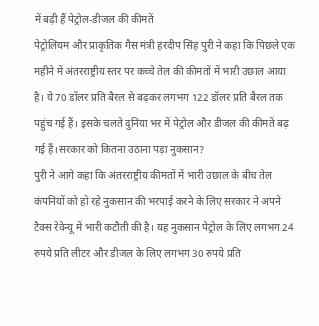में बढ़ी हैं पेट्रोल-डीजल की कीमतें
पेट्रोलियम और प्राकृतिक गैस मंत्री हरदीप सिंह पुरी ने कहा कि पिछले एक महीने में अंतरराष्ट्रीय स्तर पर कच्चे तेल की कीमतों में भारी उछाल आया है। ये 70 डॉलर प्रति बैरल से बढ़कर लगभग 122 डॉलर प्रति बैरल तक पहुंच गई हैं। इसके चलते दुनिया भर में पेट्रोल और डीजल की कीमतें बढ़ गई हैं।सरकार को कितना उठाना पड़ा नुकसान?
पुरी ने आगे कहा कि अंतरराष्ट्रीय कीमतों में भारी उछाल के बीच तेल कंपनियों को हो रहे नुकसान की भरपाई करने के लिए सरकार ने अपने टैक्स रेवेन्यू में भारी कटौती की है। यह नुकसान पेट्रोल के लिए लगभग 24 रुपये प्रति लीटर और डीजल के लिए लगभग 30 रुपये प्रति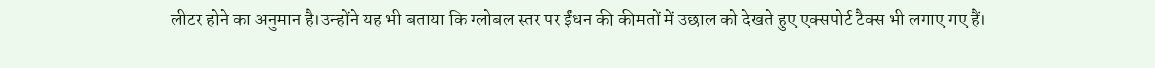लीटर होने का अनुमान है।उन्होंने यह भी बताया कि ग्लोबल स्तर पर ईंधन की कीमतों में उछाल को देखते हुए एक्सपोर्ट टैक्स भी लगाए गए हैं।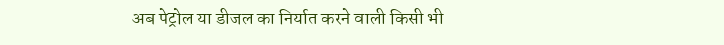अब पेट्रोल या डीजल का निर्यात करने वाली किसी भी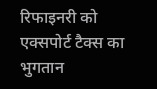रिफाइनरी को एक्सपोर्ट टैक्स का भुगतान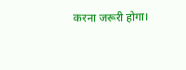करना जरूरी होगा।